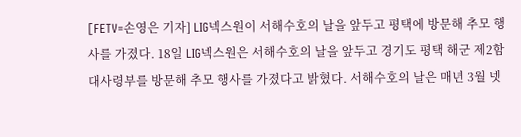[FETV=손영은 기자] LIG넥스원이 서해수호의 날을 앞두고 평택에 방문해 추모 행사를 가졌다. 18일 LIG넥스원은 서해수호의 날을 앞두고 경기도 평택 해군 제2함대사령부를 방문해 추모 행사를 가졌다고 밝혔다. 서해수호의 날은 매년 3월 넷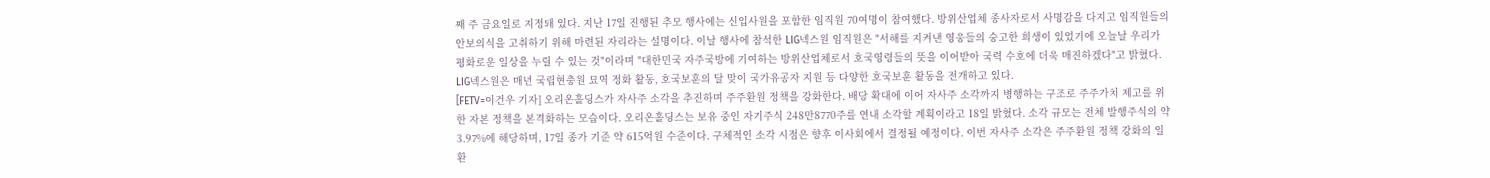째 주 금요일로 지정돼 있다. 지난 17일 진행된 추모 행사에는 신입사원을 포함한 임직원 70여명이 참여했다. 방위산업체 종사자로서 사명감을 다지고 임직원들의 안보의식을 고취하기 위해 마련된 자리라는 설명이다. 이날 행사에 참석한 LIG넥스원 임직원은 "서해를 지켜낸 영웅들의 숭고한 희생이 있었기에 오늘날 우리가 평화로운 일상을 누릴 수 있는 것"이라며 "대한민국 자주국방에 기여하는 방위산업체로서 호국영령들의 뜻을 이어받아 국력 수호에 더욱 매진하겠다"고 밝혔다. LIG넥스원은 매년 국립현충원 묘역 정화 활동, 호국보훈의 달 맞이 국가유공자 지원 등 다양한 호국보훈 활동을 전개하고 있다.
[FETV=이건우 기자] 오리온홀딩스가 자사주 소각을 추진하며 주주환원 정책을 강화한다. 배당 확대에 이어 자사주 소각까지 병행하는 구조로 주주가치 제고를 위한 자본 정책을 본격화하는 모습이다. 오리온홀딩스는 보유 중인 자기주식 248만8770주를 연내 소각할 계획이라고 18일 밝혔다. 소각 규모는 전체 발행주식의 약 3.97%에 해당하며, 17일 종가 기준 약 615억원 수준이다. 구체적인 소각 시점은 향후 이사회에서 결정될 예정이다. 이번 자사주 소각은 주주환원 정책 강화의 일환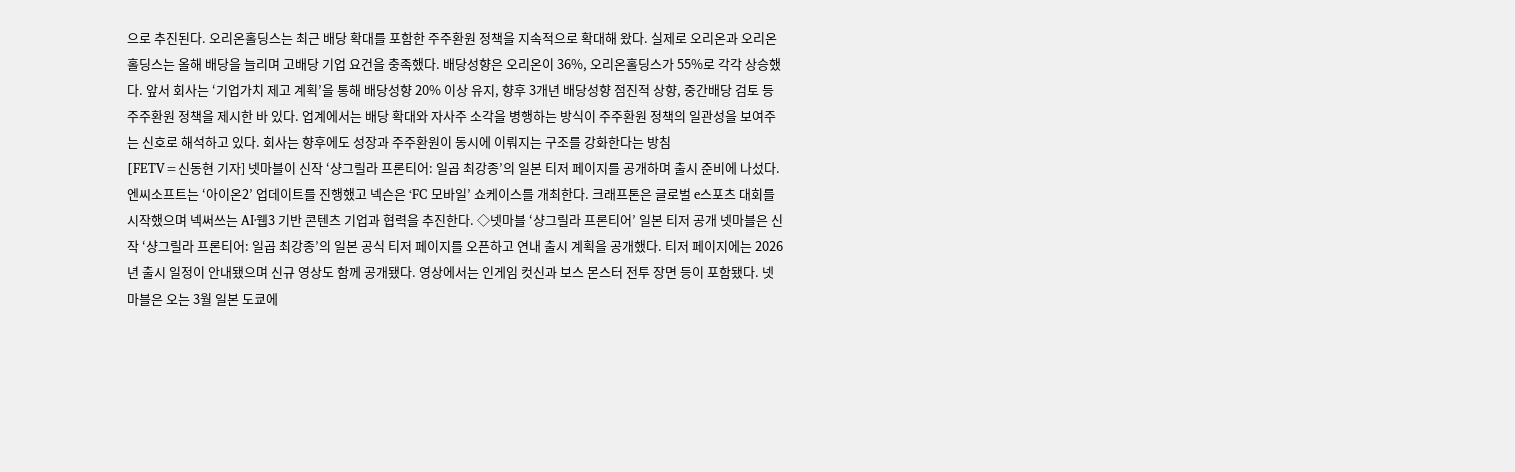으로 추진된다. 오리온홀딩스는 최근 배당 확대를 포함한 주주환원 정책을 지속적으로 확대해 왔다. 실제로 오리온과 오리온홀딩스는 올해 배당을 늘리며 고배당 기업 요건을 충족했다. 배당성향은 오리온이 36%, 오리온홀딩스가 55%로 각각 상승했다. 앞서 회사는 ‘기업가치 제고 계획’을 통해 배당성향 20% 이상 유지, 향후 3개년 배당성향 점진적 상향, 중간배당 검토 등 주주환원 정책을 제시한 바 있다. 업계에서는 배당 확대와 자사주 소각을 병행하는 방식이 주주환원 정책의 일관성을 보여주는 신호로 해석하고 있다. 회사는 향후에도 성장과 주주환원이 동시에 이뤄지는 구조를 강화한다는 방침
[FETV=신동현 기자] 넷마블이 신작 ‘샹그릴라 프론티어: 일곱 최강종’의 일본 티저 페이지를 공개하며 출시 준비에 나섰다. 엔씨소프트는 ‘아이온2’ 업데이트를 진행했고 넥슨은 ‘FC 모바일’ 쇼케이스를 개최한다. 크래프톤은 글로벌 e스포츠 대회를 시작했으며 넥써쓰는 AI·웹3 기반 콘텐츠 기업과 협력을 추진한다. ◇넷마블 ‘샹그릴라 프론티어’ 일본 티저 공개 넷마블은 신작 ‘샹그릴라 프론티어: 일곱 최강종’의 일본 공식 티저 페이지를 오픈하고 연내 출시 계획을 공개했다. 티저 페이지에는 2026년 출시 일정이 안내됐으며 신규 영상도 함께 공개됐다. 영상에서는 인게임 컷신과 보스 몬스터 전투 장면 등이 포함됐다. 넷마블은 오는 3월 일본 도쿄에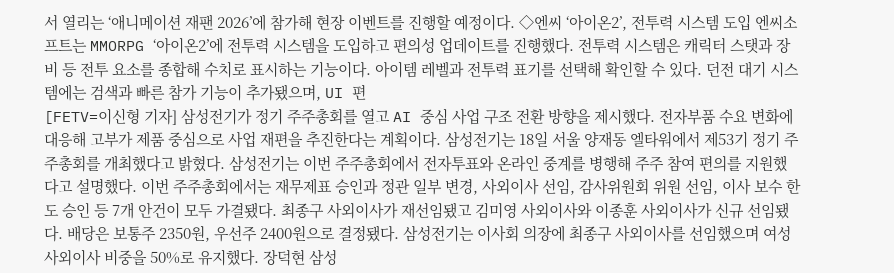서 열리는 ‘애니메이션 재팬 2026’에 참가해 현장 이벤트를 진행할 예정이다. ◇엔씨 ‘아이온2’, 전투력 시스템 도입 엔씨소프트는 MMORPG ‘아이온2’에 전투력 시스템을 도입하고 편의성 업데이트를 진행했다. 전투력 시스템은 캐릭터 스탯과 장비 등 전투 요소를 종합해 수치로 표시하는 기능이다. 아이템 레벨과 전투력 표기를 선택해 확인할 수 있다. 던전 대기 시스템에는 검색과 빠른 참가 기능이 추가됐으며, UI 편
[FETV=이신형 기자] 삼성전기가 정기 주주총회를 열고 AI 중심 사업 구조 전환 방향을 제시했다. 전자부품 수요 변화에 대응해 고부가 제품 중심으로 사업 재편을 추진한다는 계획이다. 삼성전기는 18일 서울 양재동 엘타워에서 제53기 정기 주주총회를 개최했다고 밝혔다. 삼성전기는 이번 주주총회에서 전자투표와 온라인 중계를 병행해 주주 참여 편의를 지원했다고 설명했다. 이번 주주총회에서는 재무제표 승인과 정관 일부 변경, 사외이사 선임, 감사위원회 위원 선임, 이사 보수 한도 승인 등 7개 안건이 모두 가결됐다. 최종구 사외이사가 재선임됐고 김미영 사외이사와 이종훈 사외이사가 신규 선임됐다. 배당은 보통주 2350원, 우선주 2400원으로 결정됐다. 삼성전기는 이사회 의장에 최종구 사외이사를 선임했으며 여성 사외이사 비중을 50%로 유지했다. 장덕현 삼성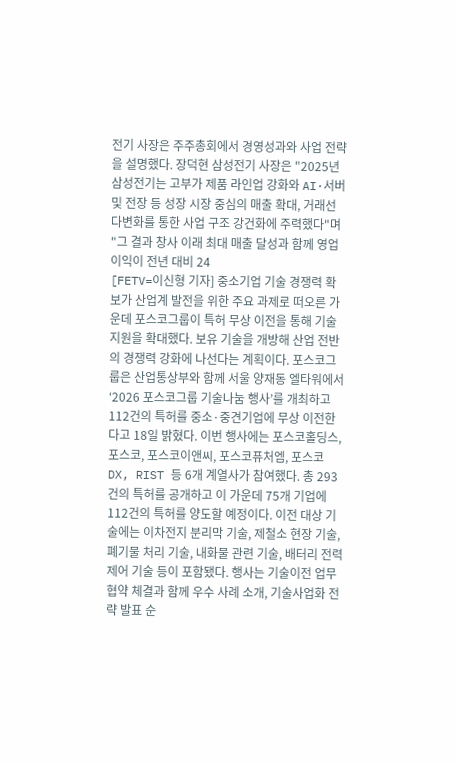전기 사장은 주주총회에서 경영성과와 사업 전략을 설명했다. 장덕현 삼성전기 사장은 "2025년 삼성전기는 고부가 제품 라인업 강화와 AI·서버 및 전장 등 성장 시장 중심의 매출 확대, 거래선 다변화를 통한 사업 구조 강건화에 주력했다"며 "그 결과 창사 이래 최대 매출 달성과 함께 영업이익이 전년 대비 24
[FETV=이신형 기자] 중소기업 기술 경쟁력 확보가 산업계 발전을 위한 주요 과제로 떠오른 가운데 포스코그룹이 특허 무상 이전을 통해 기술 지원을 확대했다. 보유 기술을 개방해 산업 전반의 경쟁력 강화에 나선다는 계획이다. 포스코그룹은 산업통상부와 함께 서울 양재동 엘타워에서 ‘2026 포스코그룹 기술나눔 행사’를 개최하고 112건의 특허를 중소·중견기업에 무상 이전한다고 18일 밝혔다. 이번 행사에는 포스코홀딩스, 포스코, 포스코이앤씨, 포스코퓨처엠, 포스코DX, RIST 등 6개 계열사가 참여했다. 총 293건의 특허를 공개하고 이 가운데 75개 기업에 112건의 특허를 양도할 예정이다. 이전 대상 기술에는 이차전지 분리막 기술, 제철소 현장 기술, 폐기물 처리 기술, 내화물 관련 기술, 배터리 전력 제어 기술 등이 포함됐다. 행사는 기술이전 업무협약 체결과 함께 우수 사례 소개, 기술사업화 전략 발표 순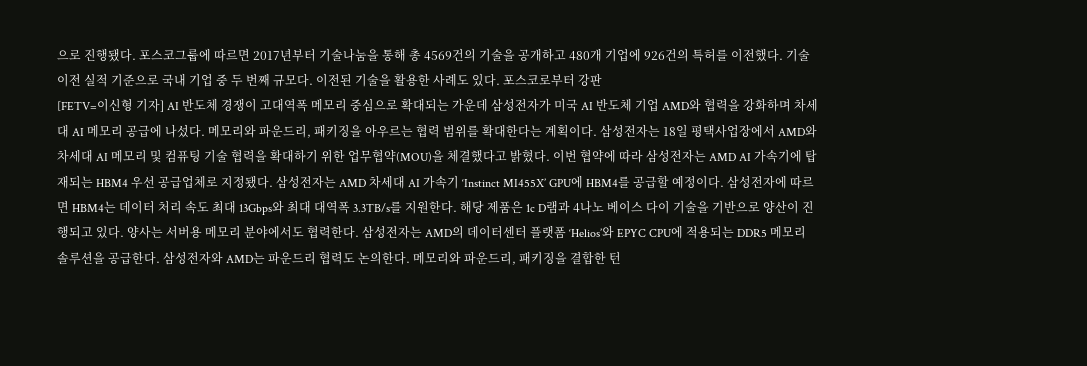으로 진행됐다. 포스코그룹에 따르면 2017년부터 기술나눔을 통해 총 4569건의 기술을 공개하고 480개 기업에 926건의 특허를 이전했다. 기술 이전 실적 기준으로 국내 기업 중 두 번째 규모다. 이전된 기술을 활용한 사례도 있다. 포스코로부터 강판
[FETV=이신형 기자] AI 반도체 경쟁이 고대역폭 메모리 중심으로 확대되는 가운데 삼성전자가 미국 AI 반도체 기업 AMD와 협력을 강화하며 차세대 AI 메모리 공급에 나섰다. 메모리와 파운드리, 패키징을 아우르는 협력 범위를 확대한다는 계획이다. 삼성전자는 18일 평택사업장에서 AMD와 차세대 AI 메모리 및 컴퓨팅 기술 협력을 확대하기 위한 업무협약(MOU)을 체결했다고 밝혔다. 이번 협약에 따라 삼성전자는 AMD AI 가속기에 탑재되는 HBM4 우선 공급업체로 지정됐다. 삼성전자는 AMD 차세대 AI 가속기 ‘Instinct MI455X’ GPU에 HBM4를 공급할 예정이다. 삼성전자에 따르면 HBM4는 데이터 처리 속도 최대 13Gbps와 최대 대역폭 3.3TB/s를 지원한다. 해당 제품은 1c D램과 4나노 베이스 다이 기술을 기반으로 양산이 진행되고 있다. 양사는 서버용 메모리 분야에서도 협력한다. 삼성전자는 AMD의 데이터센터 플랫폼 ‘Helios’와 EPYC CPU에 적용되는 DDR5 메모리 솔루션을 공급한다. 삼성전자와 AMD는 파운드리 협력도 논의한다. 메모리와 파운드리, 패키징을 결합한 턴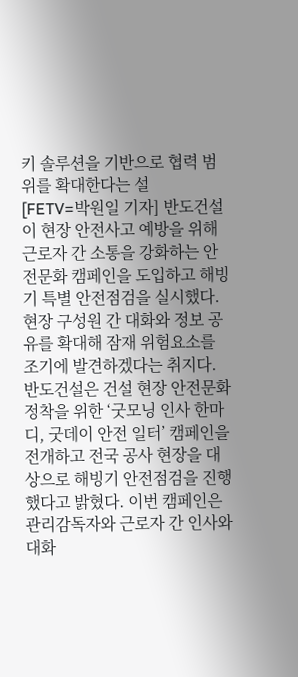키 솔루션을 기반으로 협력 범위를 확대한다는 설
[FETV=박원일 기자] 반도건설이 현장 안전사고 예방을 위해 근로자 간 소통을 강화하는 안전문화 캠페인을 도입하고 해빙기 특별 안전점검을 실시했다. 현장 구성원 간 대화와 정보 공유를 확대해 잠재 위험요소를 조기에 발견하겠다는 취지다. 반도건설은 건설 현장 안전문화 정착을 위한 ‘굿모닝 인사 한마디, 굿데이 안전 일터’ 캠페인을 전개하고 전국 공사 현장을 대상으로 해빙기 안전점검을 진행했다고 밝혔다. 이번 캠페인은 관리감독자와 근로자 간 인사와 대화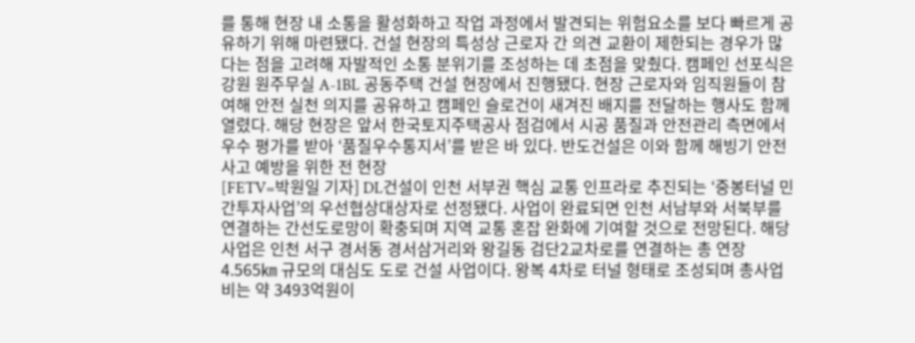를 통해 현장 내 소통을 활성화하고 작업 과정에서 발견되는 위험요소를 보다 빠르게 공유하기 위해 마련됐다. 건설 현장의 특성상 근로자 간 의견 교환이 제한되는 경우가 많다는 점을 고려해 자발적인 소통 분위기를 조성하는 데 초점을 맞췄다. 캠페인 선포식은 강원 원주무실 A-1BL 공동주택 건설 현장에서 진행됐다. 현장 근로자와 임직원들이 참여해 안전 실천 의지를 공유하고 캠페인 슬로건이 새겨진 배지를 전달하는 행사도 함께 열렸다. 해당 현장은 앞서 한국토지주택공사 점검에서 시공 품질과 안전관리 측면에서 우수 평가를 받아 ‘품질우수통지서’를 받은 바 있다. 반도건설은 이와 함께 해빙기 안전사고 예방을 위한 전 현장
[FETV=박원일 기자] DL건설이 인천 서부권 핵심 교통 인프라로 추진되는 ‘중봉터널 민간투자사업’의 우선협상대상자로 선정됐다. 사업이 완료되면 인천 서남부와 서북부를 연결하는 간선도로망이 확충되며 지역 교통 혼잡 완화에 기여할 것으로 전망된다. 해당 사업은 인천 서구 경서동 경서삼거리와 왕길동 검단2교차로를 연결하는 총 연장 4.565㎞ 규모의 대심도 도로 건설 사업이다. 왕복 4차로 터널 형태로 조성되며 총사업비는 약 3493억원이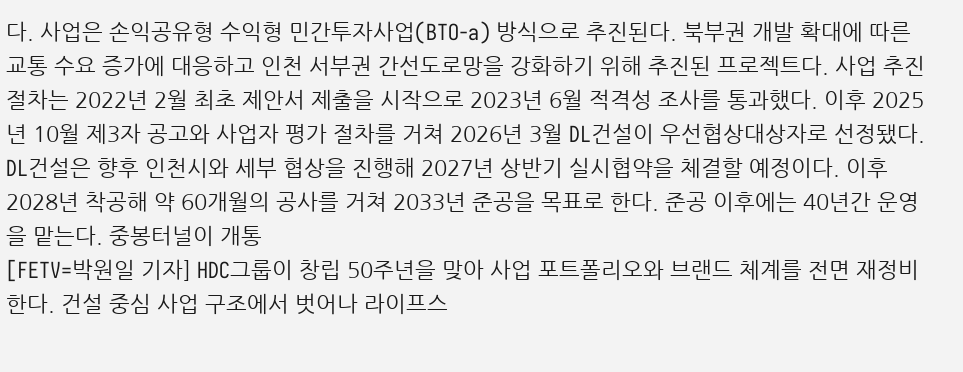다. 사업은 손익공유형 수익형 민간투자사업(BTO-a) 방식으로 추진된다. 북부권 개발 확대에 따른 교통 수요 증가에 대응하고 인천 서부권 간선도로망을 강화하기 위해 추진된 프로젝트다. 사업 추진 절차는 2022년 2월 최초 제안서 제출을 시작으로 2023년 6월 적격성 조사를 통과했다. 이후 2025년 10월 제3자 공고와 사업자 평가 절차를 거쳐 2026년 3월 DL건설이 우선협상대상자로 선정됐다. DL건설은 향후 인천시와 세부 협상을 진행해 2027년 상반기 실시협약을 체결할 예정이다. 이후 2028년 착공해 약 60개월의 공사를 거쳐 2033년 준공을 목표로 한다. 준공 이후에는 40년간 운영을 맡는다. 중봉터널이 개통
[FETV=박원일 기자] HDC그룹이 창립 50주년을 맞아 사업 포트폴리오와 브랜드 체계를 전면 재정비한다. 건설 중심 사업 구조에서 벗어나 라이프스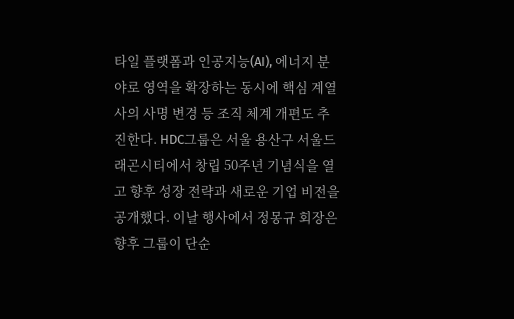타일 플랫폼과 인공지능(AI), 에너지 분야로 영역을 확장하는 동시에 핵심 계열사의 사명 변경 등 조직 체계 개편도 추진한다. HDC그룹은 서울 용산구 서울드래곤시티에서 창립 50주년 기념식을 열고 향후 성장 전략과 새로운 기업 비전을 공개했다. 이날 행사에서 정몽규 회장은 향후 그룹이 단순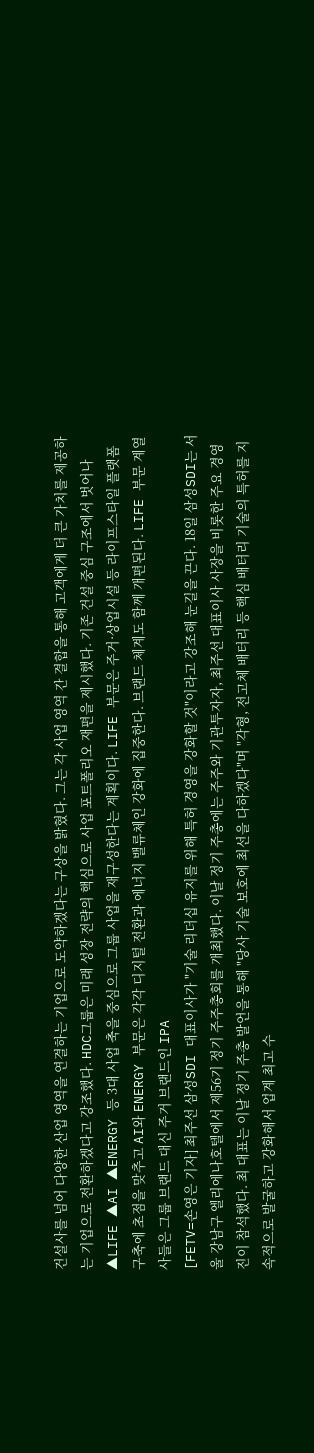건설사를 넘어 다양한 산업 영역을 연결하는 기업으로 도약하겠다는 구상을 밝혔다. 그는 각 사업 영역 간 결합을 통해 고객에게 더 큰 가치를 제공하는 기업으로 전환하겠다고 강조했다. HDC그룹은 미래 성장 전략의 핵심으로 사업 포트폴리오 재편을 제시했다. 기존 건설 중심 구조에서 벗어나 ▲LIFE ▲AI ▲ENERGY 등 3대 사업 축을 중심으로 그룹 사업을 재구성한다는 계획이다. LIFE 부문은 주거·상업시설 등 라이프스타일 플랫폼 구축에 초점을 맞추고 AI와 ENERGY 부문은 각각 디지털 전환과 에너지 밸류체인 강화에 집중한다. 브랜드 체계도 함께 개편된다. LIFE 부문 계열사들은 그룹 브랜드 대신 주거 브랜드인 IPA
[FETV=손영은 기자] 최주선 삼성SDI 대표이사가 "기술 리더십 유지를 위해 특허 경영을 강화할 것"이라고 강조해 눈길을 끈다. 18일 삼성SDI는 서울 강남구 엘리에나호텔에서 제56기 정기 주주총회를 개최했다. 이날 정기 주총에는 주주와 기관투자자, 최주선 대표이사 사장을 비롯한 주요 경영진이 참석했다. 최 대표는 이날 정기 주총 발언을 통해 "당사 기술 보호에 최선을 다하겠다"며 "각형, 전고체 배터리 등 핵심 배터리 기술의 특허를 지속적으로 발굴하고 강화해서 업계 최고 수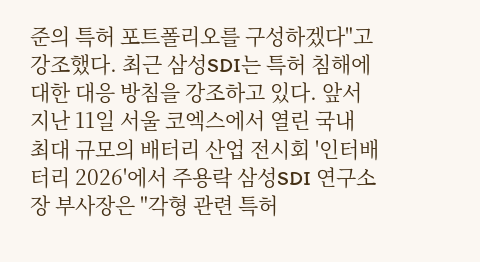준의 특허 포트폴리오를 구성하겠다"고 강조했다. 최근 삼성SDI는 특허 침해에 대한 대응 방침을 강조하고 있다. 앞서 지난 11일 서울 코엑스에서 열린 국내 최대 규모의 배터리 산업 전시회 '인터배터리 2026'에서 주용락 삼성SDI 연구소장 부사장은 "각형 관련 특허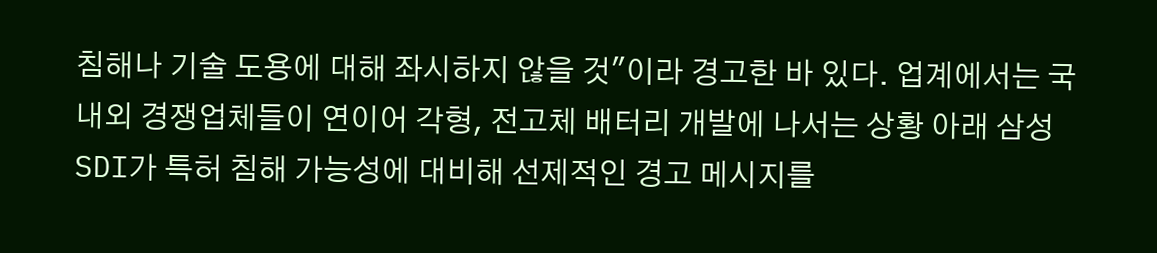침해나 기술 도용에 대해 좌시하지 않을 것"이라 경고한 바 있다. 업계에서는 국내외 경쟁업체들이 연이어 각형, 전고체 배터리 개발에 나서는 상황 아래 삼성SDI가 특허 침해 가능성에 대비해 선제적인 경고 메시지를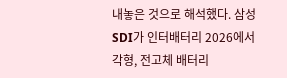내놓은 것으로 해석했다. 삼성SDI가 인터배터리 2026에서 각형, 전고체 배터리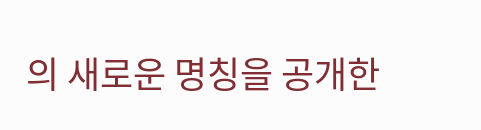의 새로운 명칭을 공개한